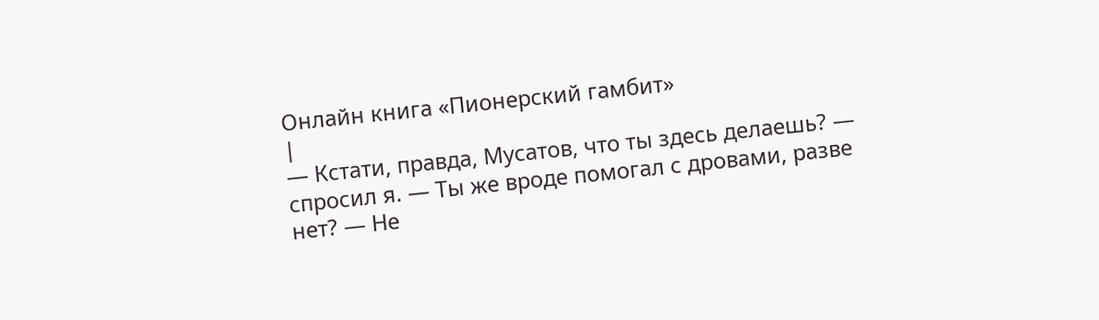Онлайн книга «Пионерский гамбит»
|
— Кстати, правда, Мусатов, что ты здесь делаешь? — спросил я. — Ты же вроде помогал с дровами, разве нет? — Не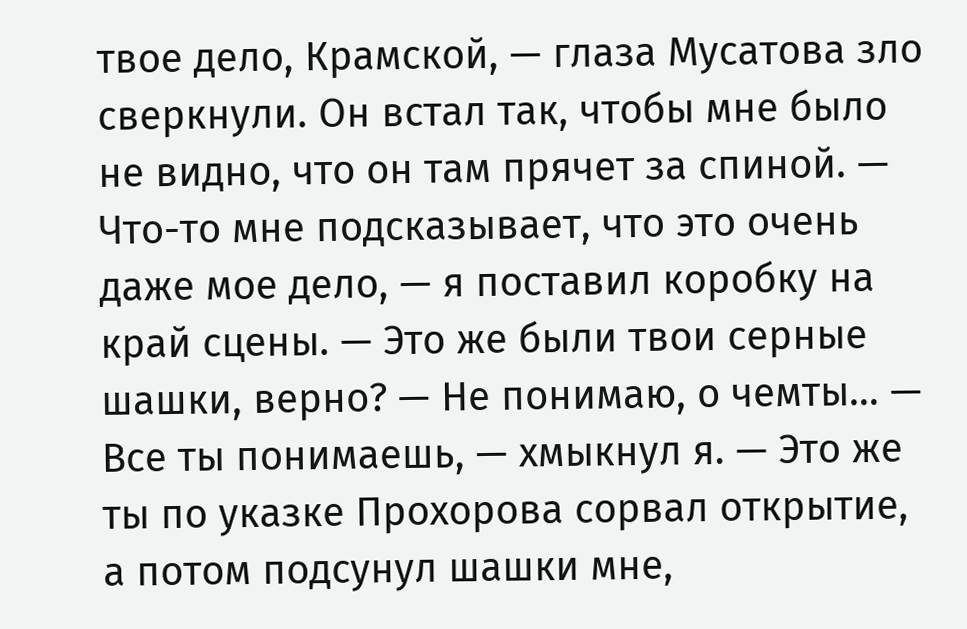твое дело, Крамской, — глаза Мусатова зло сверкнули. Он встал так, чтобы мне было не видно, что он там прячет за спиной. — Что-то мне подсказывает, что это очень даже мое дело, — я поставил коробку на край сцены. — Это же были твои серные шашки, верно? — Не понимаю, о чемты… — Все ты понимаешь, — хмыкнул я. — Это же ты по указке Прохорова сорвал открытие, а потом подсунул шашки мне,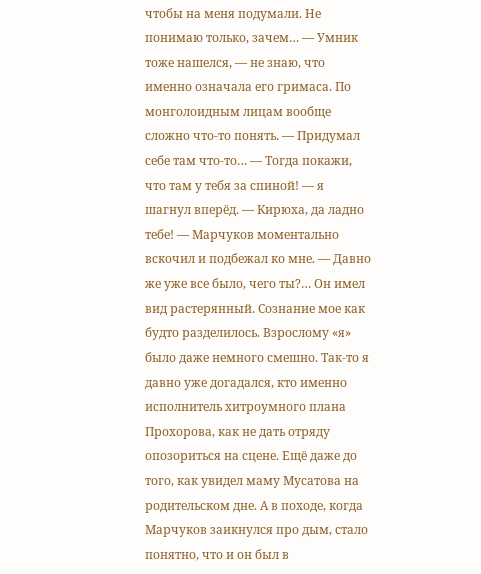чтобы на меня подумали. Не понимаю только, зачем… — Умник тоже нашелся, — не знаю, что именно означала его гримаса. По монголоидным лицам вообще сложно что-то понять. — Придумал себе там что-то… — Тогда покажи, что там у тебя за спиной! — я шагнул вперёд. — Кирюха, да ладно тебе! — Марчуков моментально вскочил и подбежал ко мне. — Давно же уже все было, чего ты?… Он имел вид растерянный. Сознание мое как будто разделилось. Взрослому «я» было даже немного смешно. Так-то я давно уже догадался, кто именно исполнитель хитроумного плана Прохорова, как не дать отряду опозориться на сцене. Ещё даже до того, как увидел маму Мусатова на родительском дне. А в походе, когда Марчуков заикнулся про дым, стало понятно, что и он был в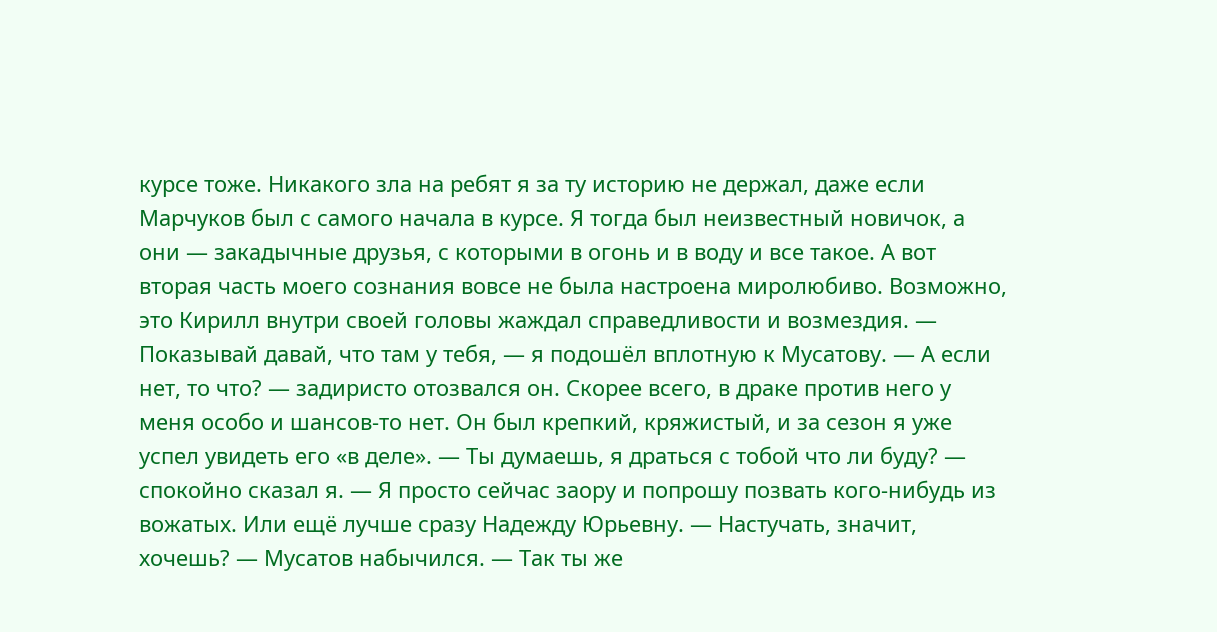курсе тоже. Никакого зла на ребят я за ту историю не держал, даже если Марчуков был с самого начала в курсе. Я тогда был неизвестный новичок, а они — закадычные друзья, с которыми в огонь и в воду и все такое. А вот вторая часть моего сознания вовсе не была настроена миролюбиво. Возможно, это Кирилл внутри своей головы жаждал справедливости и возмездия. — Показывай давай, что там у тебя, — я подошёл вплотную к Мусатову. — А если нет, то что? — задиристо отозвался он. Скорее всего, в драке против него у меня особо и шансов-то нет. Он был крепкий, кряжистый, и за сезон я уже успел увидеть его «в деле». — Ты думаешь, я драться с тобой что ли буду? — спокойно сказал я. — Я просто сейчас заору и попрошу позвать кого-нибудь из вожатых. Или ещё лучше сразу Надежду Юрьевну. — Настучать, значит, хочешь? — Мусатов набычился. — Так ты же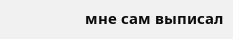мне сам выписал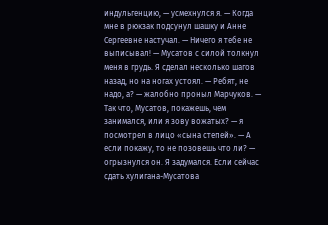индульгенцию, — усмехнулся я. — Когда мне в рюкзак подсунул шашку и Анне Сергеевне настучал. — Ничего я тебе не выписывал! — Мусатов с силой толкнул меня в грудь. Я сделал несколько шагов назад, но на ногах устоял. — Ребят, не надо, а? — жалобно проныл Марчуков. — Так что, Мусатов, покажешь, чем занимался, или я зову вожатых? — я посмотрел в лицо «сына степей». — А если покажу, то не позовешь что ли? — огрызнулся он. Я задумался. Если сейчас сдать хулигана-Мусатова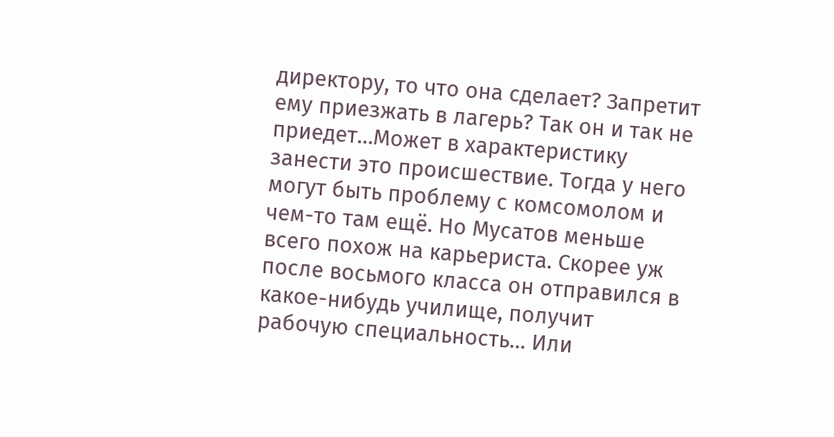директору, то что она сделает? Запретит ему приезжать в лагерь? Так он и так не приедет…Может в характеристику занести это происшествие. Тогда у него могут быть проблему с комсомолом и чем-то там ещё. Но Мусатов меньше всего похож на карьериста. Скорее уж после восьмого класса он отправился в какое-нибудь училище, получит рабочую специальность… Или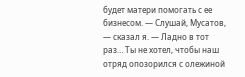будет матери помогать с ее бизнесом. — Слушай, Мусатов, — сказал я. — Ладно в тот раз… Ты не хотел, чтобы наш отряд опозорился с олежиной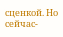сценкой. Но сейчас-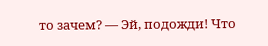то зачем? — Эй, подожди! Что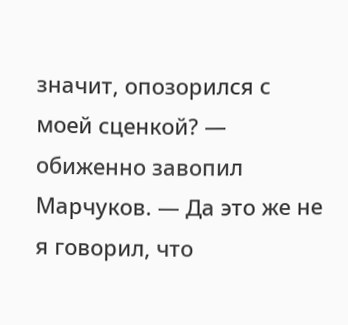значит, опозорился с моей сценкой? — обиженно завопил Марчуков. — Да это же не я говорил, что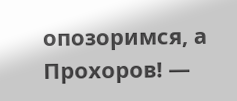опозоримся, а Прохоров! —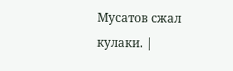Мусатов сжал кулаки. |